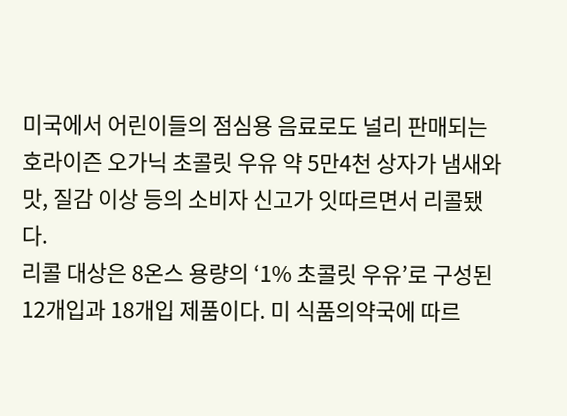미국에서 어린이들의 점심용 음료로도 널리 판매되는 호라이즌 오가닉 초콜릿 우유 약 5만4천 상자가 냄새와 맛, 질감 이상 등의 소비자 신고가 잇따르면서 리콜됐다.
리콜 대상은 8온스 용량의 ‘1% 초콜릿 우유’로 구성된 12개입과 18개입 제품이다. 미 식품의약국에 따르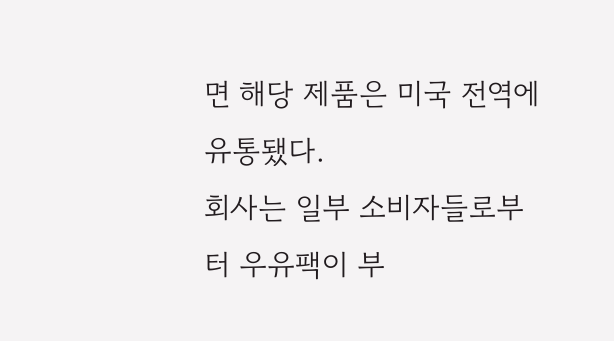면 해당 제품은 미국 전역에 유통됐다.
회사는 일부 소비자들로부터 우유팩이 부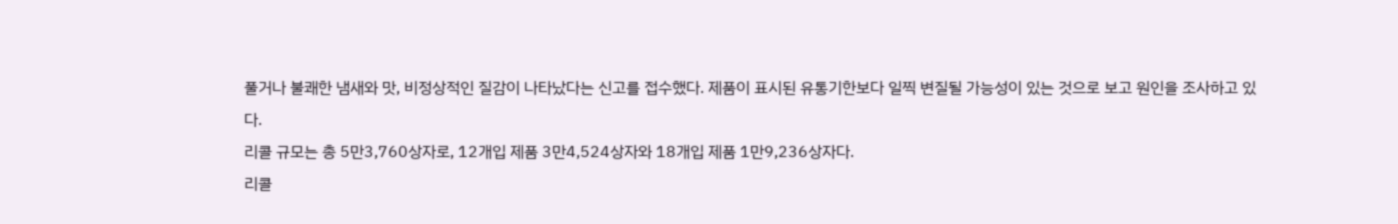풀거나 불쾌한 냄새와 맛, 비정상적인 질감이 나타났다는 신고를 접수했다. 제품이 표시된 유통기한보다 일찍 변질될 가능성이 있는 것으로 보고 원인을 조사하고 있다.
리콜 규모는 총 5만3,760상자로, 12개입 제품 3만4,524상자와 18개입 제품 1만9,236상자다.
리콜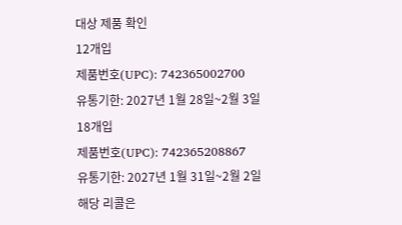대상 제품 확인
12개입
제품번호(UPC): 742365002700
유통기한: 2027년 1월 28일~2월 3일
18개입
제품번호(UPC): 742365208867
유통기한: 2027년 1월 31일~2월 2일
해당 리콜은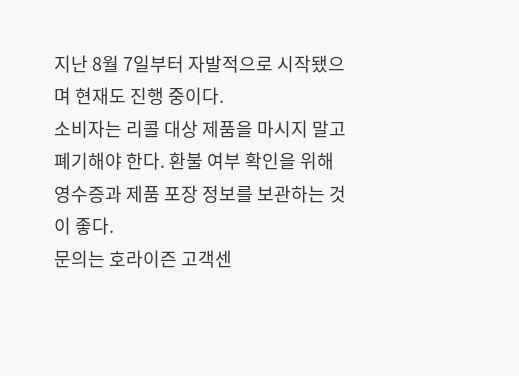지난 8월 7일부터 자발적으로 시작됐으며 현재도 진행 중이다.
소비자는 리콜 대상 제품을 마시지 말고 폐기해야 한다. 환불 여부 확인을 위해 영수증과 제품 포장 정보를 보관하는 것이 좋다.
문의는 호라이즌 고객센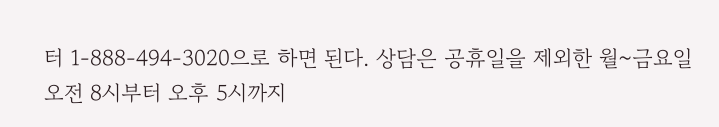터 1-888-494-3020으로 하면 된다. 상담은 공휴일을 제외한 월~금요일 오전 8시부터 오후 5시까지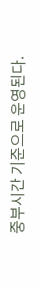중부시간 기준으로 운영된다.